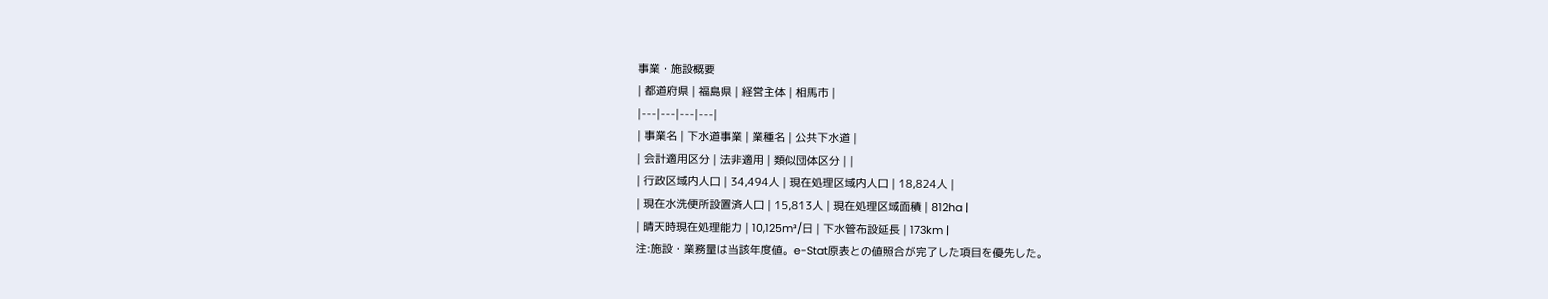事業・施設概要
| 都道府県 | 福島県 | 経営主体 | 相馬市 |
|---|---|---|---|
| 事業名 | 下水道事業 | 業種名 | 公共下水道 |
| 会計適用区分 | 法非適用 | 類似団体区分 | |
| 行政区域内人口 | 34,494人 | 現在処理区域内人口 | 18,824人 |
| 現在水洗便所設置済人口 | 15,813人 | 現在処理区域面積 | 812ha |
| 晴天時現在処理能力 | 10,125m³/日 | 下水管布設延長 | 173km |
注:施設・業務量は当該年度値。e-Stat原表との値照合が完了した項目を優先した。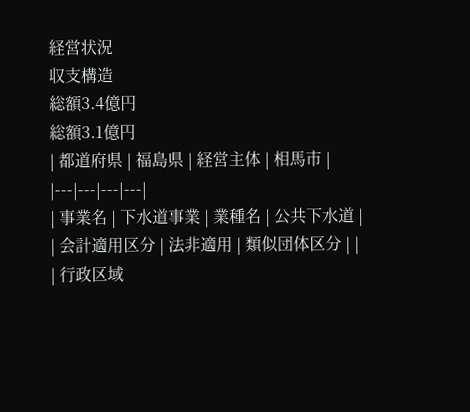経営状況
収支構造
総額3.4億円
総額3.1億円
| 都道府県 | 福島県 | 経営主体 | 相馬市 |
|---|---|---|---|
| 事業名 | 下水道事業 | 業種名 | 公共下水道 |
| 会計適用区分 | 法非適用 | 類似団体区分 | |
| 行政区域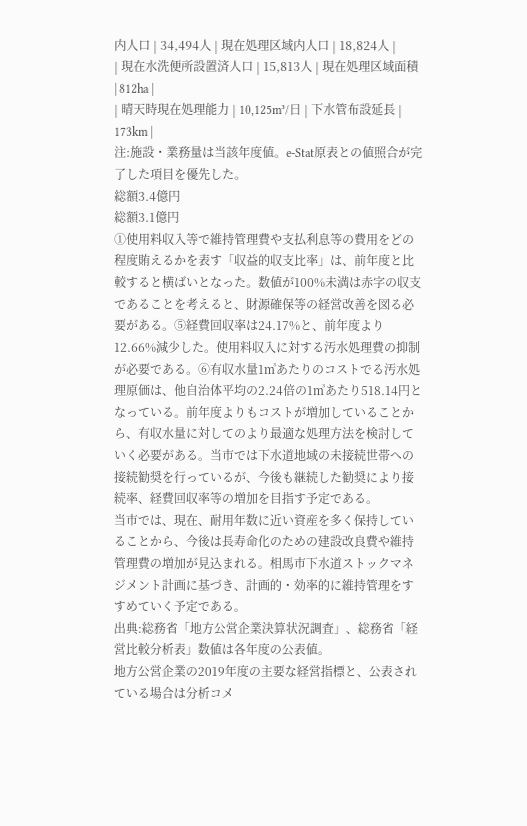内人口 | 34,494人 | 現在処理区域内人口 | 18,824人 |
| 現在水洗便所設置済人口 | 15,813人 | 現在処理区域面積 | 812ha |
| 晴天時現在処理能力 | 10,125m³/日 | 下水管布設延長 | 173km |
注:施設・業務量は当該年度値。e-Stat原表との値照合が完了した項目を優先した。
総額3.4億円
総額3.1億円
①使用料収入等で維持管理費や支払利息等の費用をどの程度賄えるかを表す「収益的収支比率」は、前年度と比較すると横ばいとなった。数値が100%未満は赤字の収支であることを考えると、財源確保等の経営改善を図る必要がある。⑤経費回収率は24.17%と、前年度より12.66%減少した。使用料収入に対する汚水処理費の抑制が必要である。⑥有収水量1㎥あたりのコストでる汚水処理原価は、他自治体平均の2.24倍の1㎥あたり518.14円となっている。前年度よりもコストが増加していることから、有収水量に対してのより最適な処理方法を検討していく必要がある。当市では下水道地域の未接続世帯への接続勧奨を行っているが、今後も継続した勧奨により接続率、経費回収率等の増加を目指す予定である。
当市では、現在、耐用年数に近い資産を多く保持していることから、今後は長寿命化のための建設改良費や維持管理費の増加が見込まれる。相馬市下水道ストックマネジメント計画に基づき、計画的・効率的に維持管理をすすめていく予定である。
出典:総務省「地方公営企業決算状況調査」、総務省「経営比較分析表」数値は各年度の公表値。
地方公営企業の2019年度の主要な経営指標と、公表されている場合は分析コメ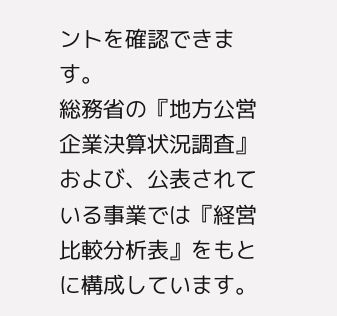ントを確認できます。
総務省の『地方公営企業決算状況調査』および、公表されている事業では『経営比較分析表』をもとに構成しています。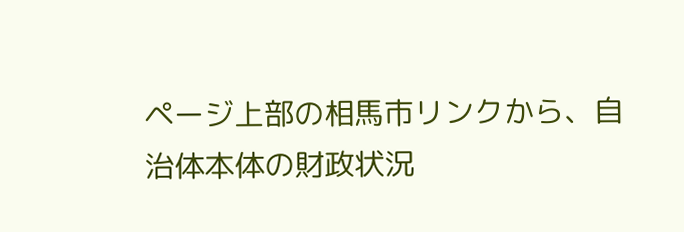ページ上部の相馬市リンクから、自治体本体の財政状況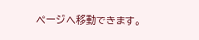ページへ移動できます。